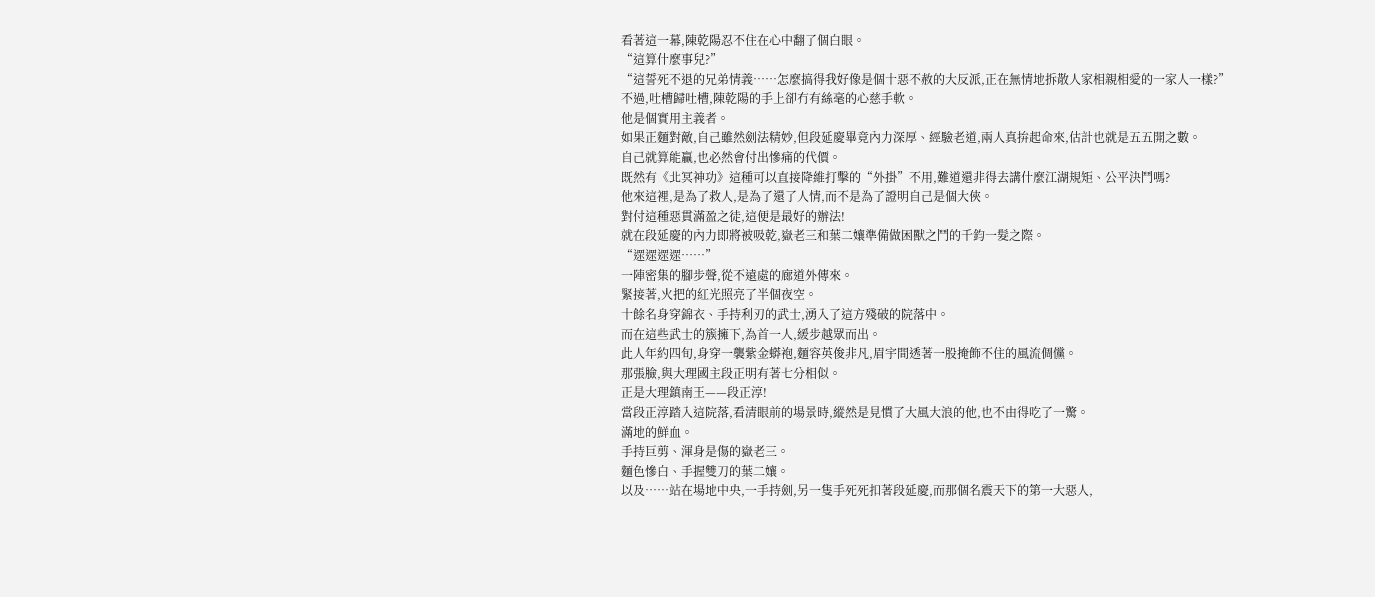看著這一幕,陳乾陽忍不住在心中翻了個白眼。
“這算什麼事兒?”
“這誓死不退的兄弟情義……怎麼搞得我好像是個十惡不赦的大反派,正在無情地拆散人家相親相愛的一家人一樣?”
不過,吐槽歸吐槽,陳乾陽的手上卻冇有絲毫的心慈手軟。
他是個實用主義者。
如果正麵對敵,自己雖然劍法精妙,但段延慶畢竟內力深厚、經驗老道,兩人真拚起命來,估計也就是五五開之數。
自己就算能贏,也必然會付出慘痛的代價。
既然有《北冥神功》這種可以直接降維打擊的“外掛”不用,難道還非得去講什麼江湖規矩、公平決鬥嗎?
他來這裡,是為了救人,是為了還了人情,而不是為了證明自己是個大俠。
對付這種惡貫滿盈之徒,這便是最好的辦法!
就在段延慶的內力即將被吸乾,嶽老三和葉二孃準備做困獸之鬥的千鈞一髮之際。
“遝遝遝遝……”
一陣密集的腳步聲,從不遠處的廊道外傳來。
緊接著,火把的紅光照亮了半個夜空。
十餘名身穿錦衣、手持利刃的武士,湧入了這方殘破的院落中。
而在這些武士的簇擁下,為首一人,緩步越眾而出。
此人年約四旬,身穿一襲紫金蟒袍,麵容英俊非凡,眉宇間透著一股掩飾不住的風流倜儻。
那張臉,與大理國主段正明有著七分相似。
正是大理鎮南王——段正淳!
當段正淳踏入這院落,看清眼前的場景時,縱然是見慣了大風大浪的他,也不由得吃了一驚。
滿地的鮮血。
手持巨剪、渾身是傷的嶽老三。
麵色慘白、手握雙刀的葉二孃。
以及……站在場地中央,一手持劍,另一隻手死死扣著段延慶,而那個名震天下的第一大惡人,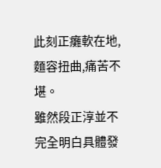此刻正癱軟在地,麵容扭曲,痛苦不堪。
雖然段正淳並不完全明白具體發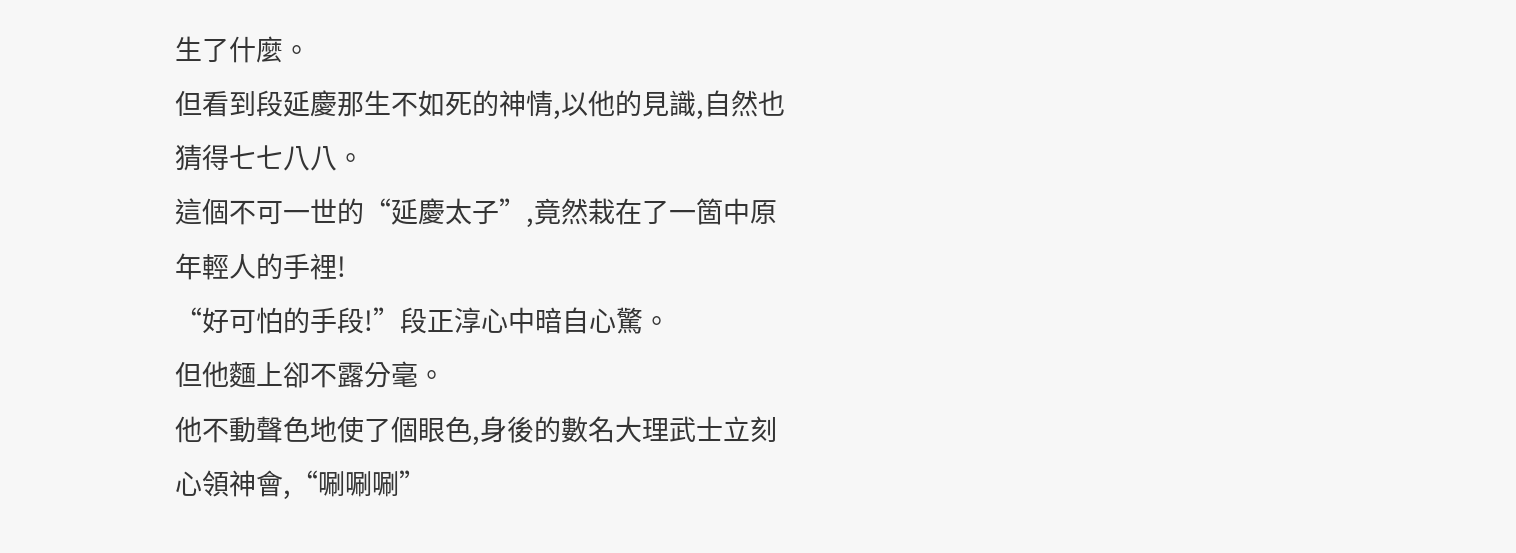生了什麼。
但看到段延慶那生不如死的神情,以他的見識,自然也猜得七七八八。
這個不可一世的“延慶太子”,竟然栽在了一箇中原年輕人的手裡!
“好可怕的手段!”段正淳心中暗自心驚。
但他麵上卻不露分毫。
他不動聲色地使了個眼色,身後的數名大理武士立刻心領神會,“唰唰唰”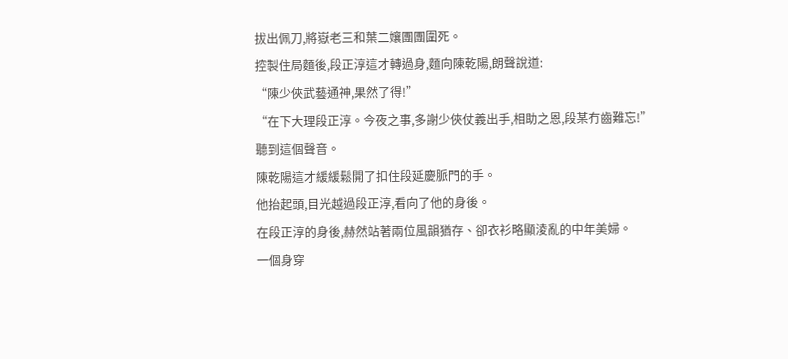拔出佩刀,將嶽老三和葉二孃團團圍死。
控製住局麵後,段正淳這才轉過身,麵向陳乾陽,朗聲說道:
“陳少俠武藝通神,果然了得!”
“在下大理段正淳。今夜之事,多謝少俠仗義出手,相助之恩,段某冇齒難忘!”
聽到這個聲音。
陳乾陽這才緩緩鬆開了扣住段延慶脈門的手。
他抬起頭,目光越過段正淳,看向了他的身後。
在段正淳的身後,赫然站著兩位風韻猶存、卻衣衫略顯淩亂的中年美婦。
一個身穿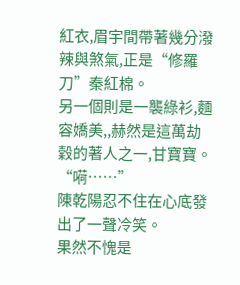紅衣,眉宇間帶著幾分潑辣與煞氣,正是“修羅刀”秦紅棉。
另一個則是一襲綠衫,麵容嬌美,,赫然是這萬劫穀的著人之一,甘寶寶。
“嗬……”
陳乾陽忍不住在心底發出了一聲冷笑。
果然不愧是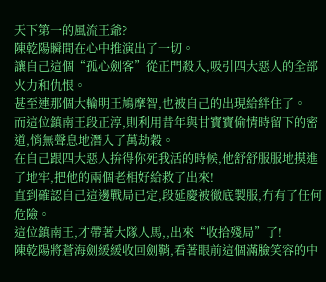天下第一的風流王爺?
陳乾陽瞬間在心中推演出了一切。
讓自己這個“孤心劍客”從正門殺入,吸引四大惡人的全部火力和仇恨。
甚至連那個大輪明王鳩摩智,也被自己的出現給絆住了。
而這位鎮南王段正淳,則利用昔年與甘寶寶偷情時留下的密道,悄無聲息地潛入了萬劫穀。
在自己跟四大惡人拚得你死我活的時候,他舒舒服服地摸進了地牢,把他的兩個老相好給救了出來!
直到確認自己這邊戰局已定,段延慶被徹底製服,冇有了任何危險。
這位鎮南王,才帶著大隊人馬,,出來“收拾殘局”了!
陳乾陽將蒼海劍緩緩收回劍鞘,看著眼前這個滿臉笑容的中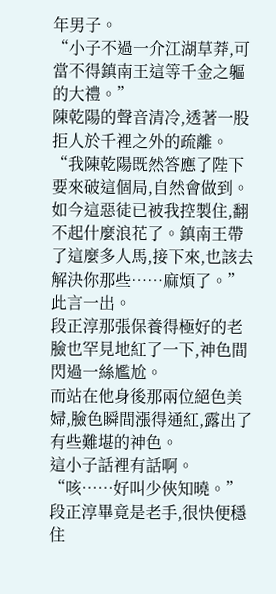年男子。
“小子不過一介江湖草莽,可當不得鎮南王這等千金之軀的大禮。”
陳乾陽的聲音清冷,透著一股拒人於千裡之外的疏離。
“我陳乾陽既然答應了陛下要來破這個局,自然會做到。如今這惡徒已被我控製住,翻不起什麼浪花了。鎮南王帶了這麼多人馬,接下來,也該去解決你那些……麻煩了。”
此言一出。
段正淳那張保養得極好的老臉也罕見地紅了一下,神色間閃過一絲尷尬。
而站在他身後那兩位絕色美婦,臉色瞬間漲得通紅,露出了有些難堪的神色。
這小子話裡有話啊。
“咳……好叫少俠知曉。”
段正淳畢竟是老手,很快便穩住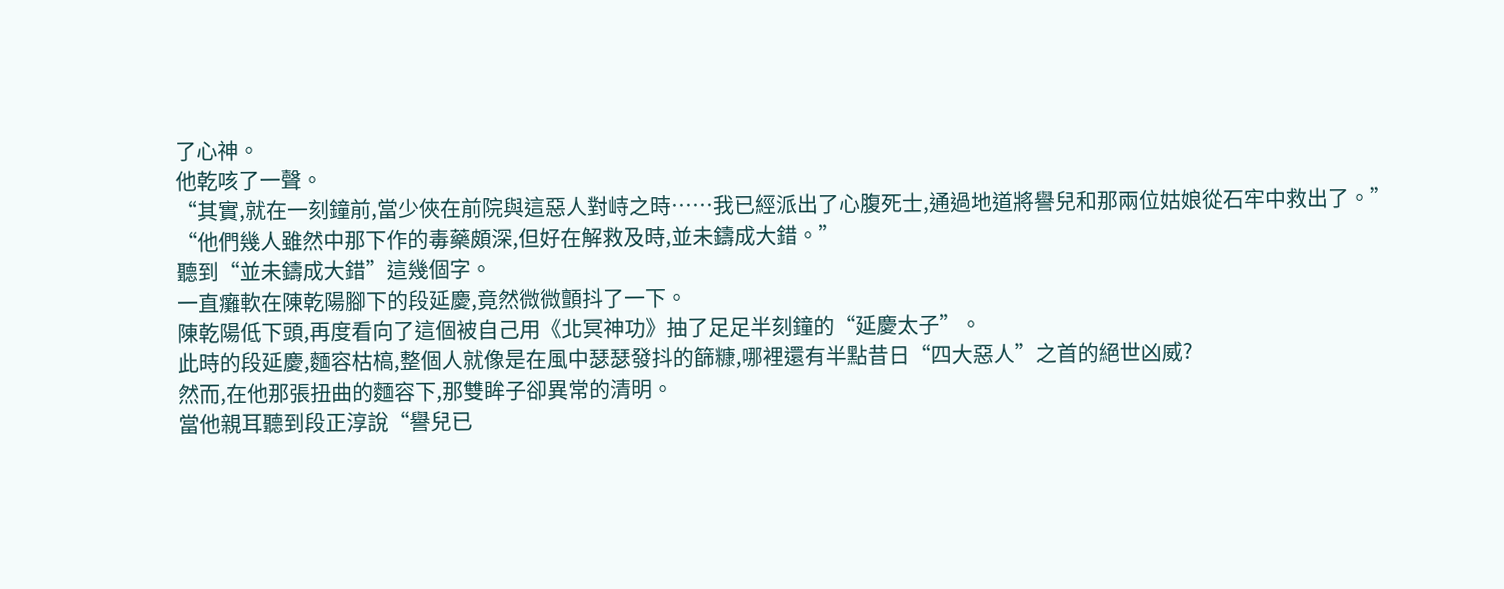了心神。
他乾咳了一聲。
“其實,就在一刻鐘前,當少俠在前院與這惡人對峙之時……我已經派出了心腹死士,通過地道將譽兒和那兩位姑娘從石牢中救出了。”
“他們幾人雖然中那下作的毒藥頗深,但好在解救及時,並未鑄成大錯。”
聽到“並未鑄成大錯”這幾個字。
一直癱軟在陳乾陽腳下的段延慶,竟然微微顫抖了一下。
陳乾陽低下頭,再度看向了這個被自己用《北冥神功》抽了足足半刻鐘的“延慶太子”。
此時的段延慶,麵容枯槁,整個人就像是在風中瑟瑟發抖的篩糠,哪裡還有半點昔日“四大惡人”之首的絕世凶威?
然而,在他那張扭曲的麵容下,那雙眸子卻異常的清明。
當他親耳聽到段正淳說“譽兒已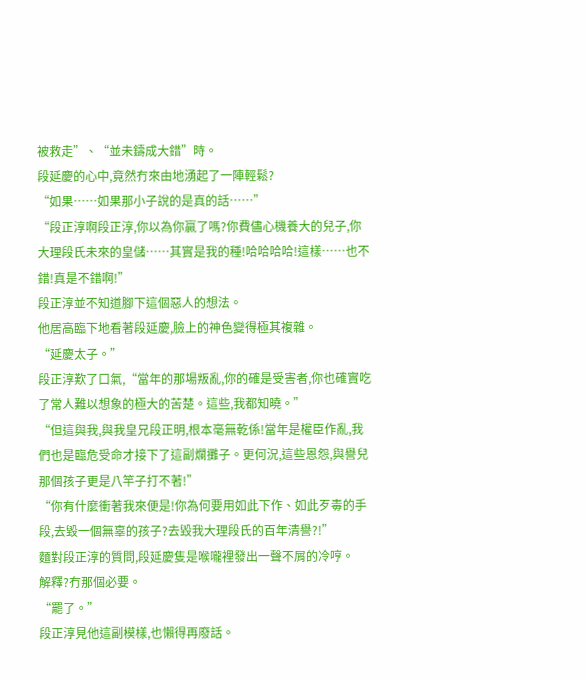被救走”、“並未鑄成大錯”時。
段延慶的心中,竟然冇來由地湧起了一陣輕鬆?
“如果……如果那小子說的是真的話……”
“段正淳啊段正淳,你以為你贏了嗎?你費儘心機養大的兒子,你大理段氏未來的皇儲……其實是我的種!哈哈哈哈!這樣……也不錯!真是不錯啊!”
段正淳並不知道腳下這個惡人的想法。
他居高臨下地看著段延慶,臉上的神色變得極其複雜。
“延慶太子。”
段正淳歎了口氣,“當年的那場叛亂,你的確是受害者,你也確實吃了常人難以想象的極大的苦楚。這些,我都知曉。”
“但這與我,與我皇兄段正明,根本毫無乾係!當年是權臣作亂,我們也是臨危受命才接下了這副爛攤子。更何況,這些恩怨,與譽兒那個孩子更是八竿子打不著!”
“你有什麼衝著我來便是!你為何要用如此下作、如此歹毒的手段,去毀一個無辜的孩子?去毀我大理段氏的百年清譽?!”
麵對段正淳的質問,段延慶隻是喉嚨裡發出一聲不屑的冷哼。
解釋?冇那個必要。
“罷了。”
段正淳見他這副模樣,也懶得再廢話。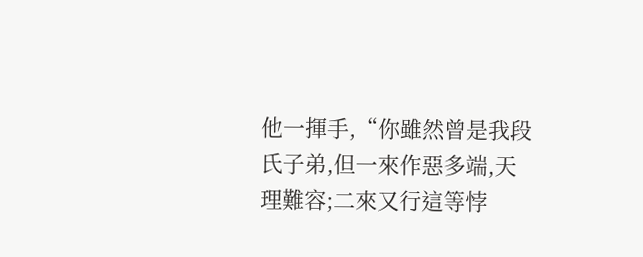他一揮手,“你雖然曾是我段氏子弟,但一來作惡多端,天理難容;二來又行這等悖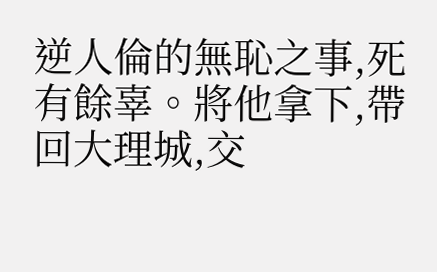逆人倫的無恥之事,死有餘辜。將他拿下,帶回大理城,交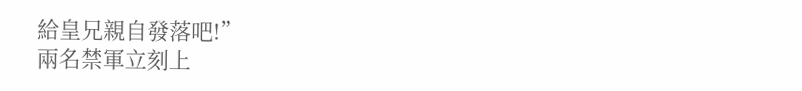給皇兄親自發落吧!”
兩名禁軍立刻上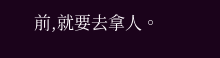前,就要去拿人。